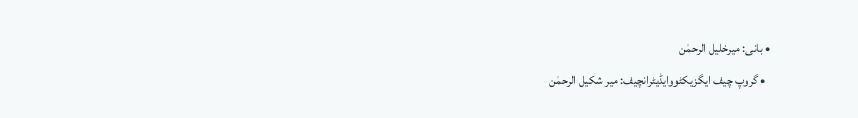• بانی: میرخلیل الرحمٰن
  • گروپ چیف ایگزیکٹووایڈیٹرانچیف: میر شکیل الرحمٰن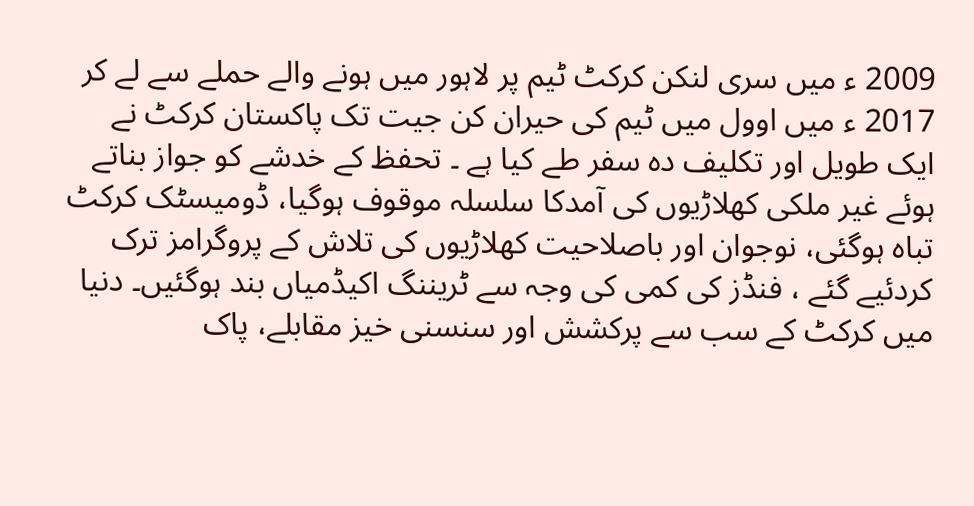2009 ء میں سری لنکن کرکٹ ٹیم پر لاہور میں ہونے والے حملے سے لے کر 2017 ء میں اوول میں ٹیم کی حیران کن جیت تک پاکستان کرکٹ نے ایک طویل اور تکلیف دہ سفر طے کیا ہے ۔ تحفظ کے خدشے کو جواز بناتے ہوئے غیر ملکی کھلاڑیوں کی آمدکا سلسلہ موقوف ہوگیا، ڈومیسٹک کرکٹ تباہ ہوگئی، نوجوان اور باصلاحیت کھلاڑیوں کی تلاش کے پروگرامز ترک کردئیے گئے ، فنڈز کی کمی کی وجہ سے ٹریننگ اکیڈمیاں بند ہوگئیں۔ دنیا میں کرکٹ کے سب سے پرکشش اور سنسنی خیز مقابلے، پاک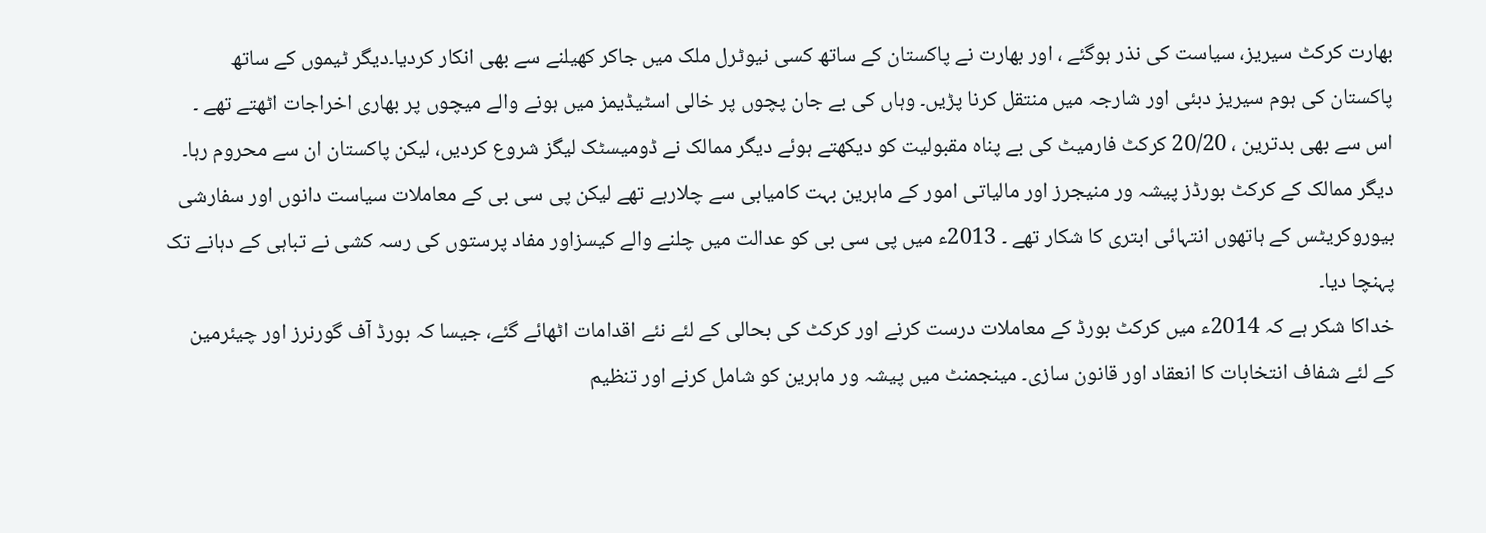بھارت کرکٹ سیریز، سیاست کی نذر ہوگئے ، اور بھارت نے پاکستان کے ساتھ کسی نیوٹرل ملک میں جاکر کھیلنے سے بھی انکار کردیا۔دیگر ٹیموں کے ساتھ پاکستان کی ہوم سیریز دبئی اور شارجہ میں منتقل کرنا پڑیں۔ وہاں کی بے جان پچوں پر خالی اسٹیڈیمز میں ہونے والے میچوں پر بھاری اخراجات اٹھتے تھے ۔ اس سے بھی بدترین ، 20/20 کرکٹ فارمیٹ کی بے پناہ مقبولیت کو دیکھتے ہوئے دیگر ممالک نے ڈومیسٹک لیگز شروع کردیں، لیکن پاکستان ان سے محروم رہا۔ دیگر ممالک کے کرکٹ بورڈز پیشہ ور منیجرز اور مالیاتی امور کے ماہرین بہت کامیابی سے چلارہے تھے لیکن پی سی بی کے معاملات سیاست دانوں اور سفارشی بیوروکریٹس کے ہاتھوں انتہائی ابتری کا شکار تھے ۔ 2013ء میں پی سی بی کو عدالت میں چلنے والے کیسزاور مفاد پرستوں کی رسہ کشی نے تباہی کے دہانے تک پہنچا دیا۔
خداکا شکر ہے کہ 2014ء میں کرکٹ بورڈ کے معاملات درست کرنے اور کرکٹ کی بحالی کے لئے نئے اقدامات اٹھائے گئے، جیسا کہ بورڈ آف گورنرز اور چیئرمین کے لئے شفاف انتخابات کا انعقاد اور قانون سازی۔ مینجمنٹ میں پیشہ ور ماہرین کو شامل کرنے اور تنظیم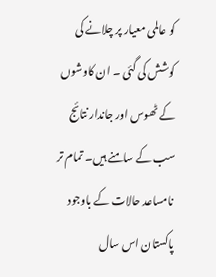کو عالمی معیار پر چلانے کی کوشش کی گئی ۔ ان کاوشوں کے ٹھوس اور جاندار نتائج سب کے سامنے ہیں۔ تمام تر نامساعد حالات کے باوجود پاکستان اس سال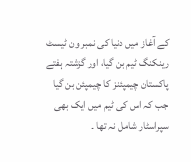کے آغاز میں دنیا کی نمبر ون ٹیسٹ رینکنگ ٹیم بن گیا، اور گزشتہ ہفتے پاکستان چیمپئنز کا چیمپئن بن گیا جب کہ اس کی ٹیم میں ایک بھی سپراسٹار شامل نہ تھا ۔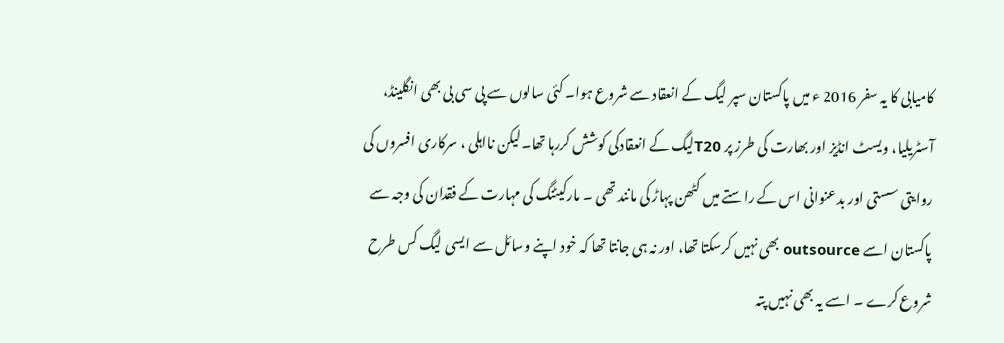کامیابی کا یہ سفر 2016 ء میں پاکستان سپر لیگ کے انعقاد سے شروع ہوا۔ کئی سالوں سے پی سی بی بھی انگلینڈ، آسٹریلیا، ویسٹ انڈیز اور بھارت کی طرز پر T20لیگ کے انعقادکی کوشش کررہا تھا۔لیکن نااہلی ، سرکاری افسروں کی روایتی سستی اور بدعنوانی اس کے راستے میں کٹھن پہاڑ کی مانند تھی ۔ مارکیٹنگ کی مہارت کے فقدان کی وجہ سے پاکستان اسے outsource بھی نہیں کرسکتا تھا، اور نہ ہی جانتا تھا کہ خود اپنے وسائل سے ایسی لیگ کس طرح شروع کرے ۔ اسے یہ بھی نہیں پتہ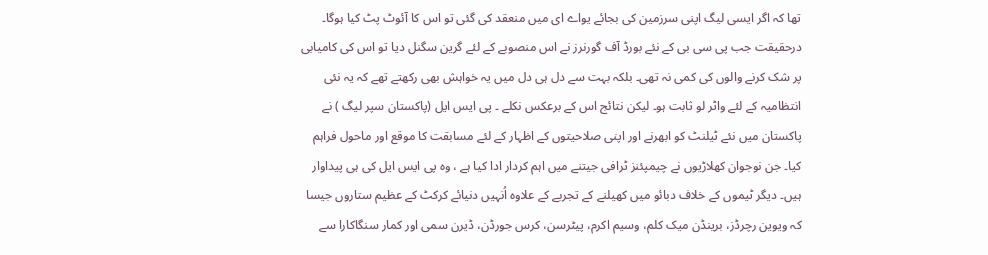تھا کہ اگر ایسی لیگ اپنی سرزمین کی بجائے یواے ای میں منعقد کی گئی تو اس کا آئوٹ پٹ کیا ہوگا۔ درحقیقت جب پی سی بی کے نئے بورڈ آف گورنرز نے اس منصوبے کے لئے گرین سگنل دیا تو اس کی کامیابی پر شک کرنے والوں کی کمی نہ تھی۔ بلکہ بہت سے دل ہی دل میں یہ خواہش بھی رکھتے تھے کہ یہ نئی انتظامیہ کے لئے واٹر لو ثابت ہو۔ لیکن نتائج اس کے برعکس نکلے ۔ پی ایس ایل (پاکستان سپر لیگ ) نے پاکستان میں نئے ٹیلنٹ کو ابھرنے اور اپنی صلاحیتوں کے اظہار کے لئے مسابقت کا موقع اور ماحول فراہم کیا۔ جن نوجوان کھلاڑیوں نے چیمپئنز ٹرافی جیتنے میں اہم کردار ادا کیا ہے ، وہ پی ایس ایل کی ہی پیداوار ہیں۔ دیگر ٹیموں کے خلاف دبائو میں کھیلنے کے تجربے کے علاوہ اُنہیں دنیائے کرکٹ کے عظیم ستاروں جیسا کہ ویوین رچرڈز، برینڈن میک کلم، وسیم اکرم، پیٹرسن، کرس جورڈن، ڈیرن سمی اور کمار سنگاکارا سے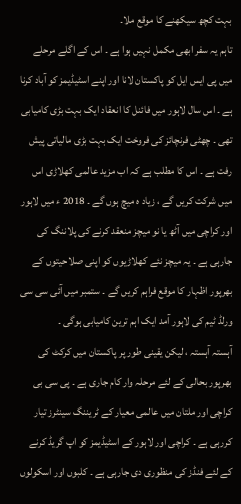بہت کچھ سیکھنے کا موقع ملا۔
تاہم یہ سفر ابھی مکمل نہیں ہوا ہے ۔ اس کے اگلے مرحلے میں پی ایس ایل کو پاکستان لانا اور اپنے اسٹیڈیمز کو آباد کرنا ہے ۔ اس سال لاہور میں فائنل کا انعقاد ایک بہت بڑی کامیابی تھی ۔ چھٹی فرنچائز کی فروخت ایک بہت بڑی مالیاتی پیش رفت ہے ۔ اس کا مطلب ہے کہ اب مزید عالمی کھلاڑی اس میں شرکت کریں گے ، زیاد ہ میچ ہوں گے ۔ 2018 ء میں لاہور اور کراچی میں آٹھ یا نو میچز منعقد کرنے کی پلاننگ کی جارہی ہے ۔ یہ میچز نئے کھلاڑیوں کو اپنی صلاحیتوں کے بھرپور اظہار کا موقع فراہم کریں گے ۔ ستمبر میں آئی سی سی ورلڈ ٹیم کی لاہور آمد ایک اہم ترین کامیابی ہوگی ۔
آہستہ آہستہ ، لیکن یقینی طور پر پاکستان میں کرکٹ کی بھرپور بحالی کے لئے مرحلہ وار کام جاری ہے ۔ پی سی بی کراچی اور ملتان میں عالمی معیار کے ٹریننگ سینٹرز تیار کررہی ہے ۔ کراچی اور لاہور کے اسٹیڈیمز کو اپ گریڈ کرنے کے لئے فنڈز کی منظوری دی جارہی ہے ۔ کلبوں اور اسکولوں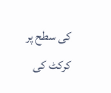کی سطح پر کرکٹ کی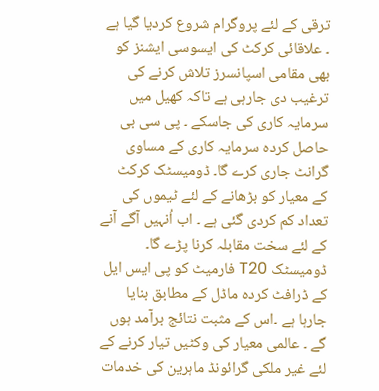ترقی کے لئے پروگرام شروع کردیا گیا ہے ۔ علاقائی کرکٹ کی ایسوسی ایشنز کو بھی مقامی اسپانسرز تلاش کرنے کی ترغیب دی جارہی ہے تاکہ کھیل میں سرمایہ کاری کی جاسکے ۔ پی سی بی حاصل کردہ سرمایہ کاری کے مساوی گرانٹ جاری کرے گا۔ ڈومیسٹک کرکٹ کے معیار کو بڑھانے کے لئے ٹیموں کی تعداد کم کردی گئی ہے ۔ اب اُنہیں آگے آنے کے لئے سخت مقابلہ کرنا پڑے گا۔ ڈومیسٹک T20 فارمیٹ کو پی ایس ایل کے ڈرافٹ کردہ ماڈل کے مطابق بنایا جارہا ہے ۔اس کے مثبت نتائج برآمد ہوں گے ۔ عالمی معیار کی وکٹیں تیار کرنے کے لئے غیر ملکی گرائونڈ ماہرین کی خدمات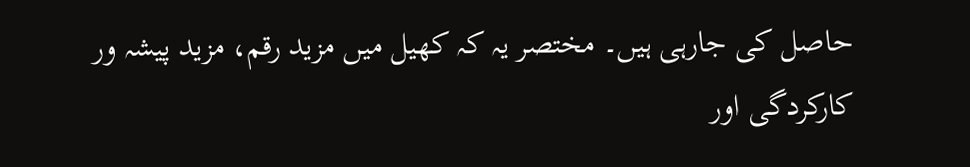حاصل کی جارہی ہیں۔ مختصر یہ کہ کھیل میں مزید رقم، مزید پیشہ ور کارکردگی اور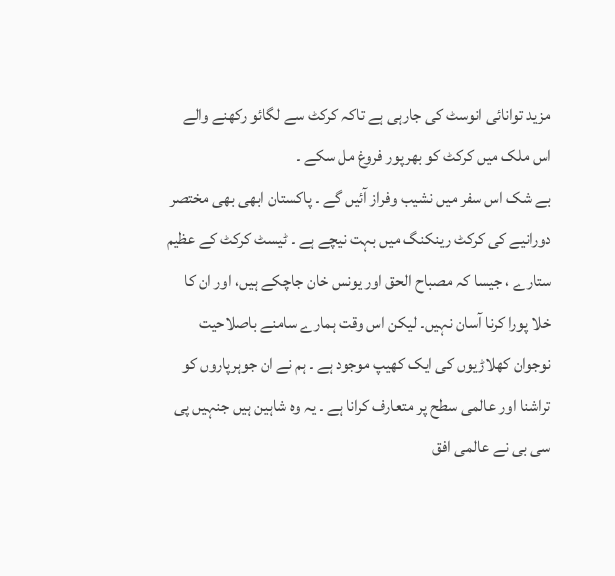مزید توانائی انوسٹ کی جارہی ہے تاکہ کرکٹ سے لگائو رکھنے والے اس ملک میں کرکٹ کو بھرپور فروغ مل سکے ۔
بے شک اس سفر میں نشیب وفراز آئیں گے ۔ پاکستان ابھی بھی مختصر دورانیے کی کرکٹ رینکنگ میں بہت نیچے ہے ۔ ٹیسٹ کرکٹ کے عظیم ستارے ، جیسا کہ مصباح الحق اور یونس خان جاچکے ہیں، اور ان کا خلا پورا کرنا آسان نہیں۔ لیکن اس وقت ہمارے سامنے باصلاحیت نوجوان کھلاڑیوں کی ایک کھیپ موجود ہے ۔ ہم نے ان جوہرپاروں کو تراشنا اور عالمی سطح پر متعارف کرانا ہے ۔ یہ وہ شاہین ہیں جنہیں پی سی بی نے عالمی افق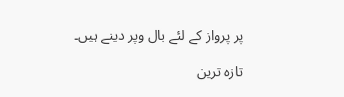پر پرواز کے لئے بال وپر دینے ہیں۔

تازہ ترین